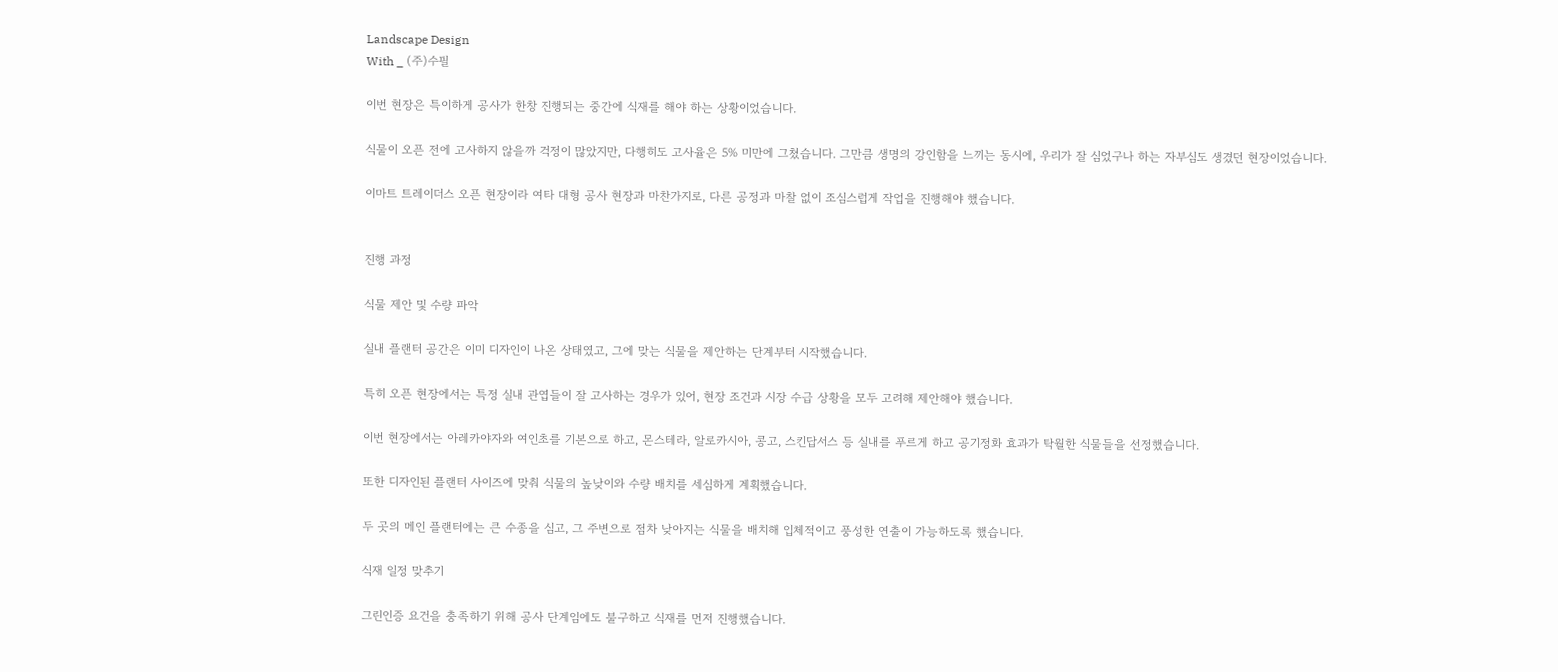Landscape Design
With _ (주)수필

이번 현장은 특이하게 공사가 한창 진행되는 중간에 식재를 해야 하는 상황이었습니다.

식물이 오픈 전에 고사하지 않을까 걱정이 많았지만, 다행히도 고사율은 5% 미만에 그쳤습니다. 그만큼 생명의 강인함을 느끼는 동시에, 우리가 잘 심었구나 하는 자부심도 생겼던 현장이었습니다.

이마트 트레이더스 오픈 현장이라 여타 대형 공사 현장과 마찬가지로, 다른 공정과 마찰 없이 조심스럽게 작업을 진행해야 했습니다.


진행 과정

식물 제안 및 수량 파악

실내 플랜터 공간은 이미 디자인이 나온 상태였고, 그에 맞는 식물을 제안하는 단계부터 시작했습니다.

특히 오픈 현장에서는 특정 실내 관엽들이 잘 고사하는 경우가 있어, 현장 조건과 시장 수급 상황을 모두 고려해 제안해야 했습니다.

이번 현장에서는 아레카야자와 여인초를 기본으로 하고, 몬스테라, 알로카시아, 콩고, 스킨답서스 등 실내를 푸르게 하고 공기정화 효과가 탁월한 식물들을 선정했습니다.

또한 디자인된 플랜터 사이즈에 맞춰 식물의 높낮이와 수량 배치를 세심하게 계획했습니다.

두 곳의 메인 플랜터에는 큰 수종을 심고, 그 주변으로 점차 낮아지는 식물을 배치해 입체적이고 풍성한 연출이 가능하도록 했습니다.

식재 일정 맞추기

그린인증 요건을 충족하기 위해 공사 단계임에도 불구하고 식재를 먼저 진행했습니다.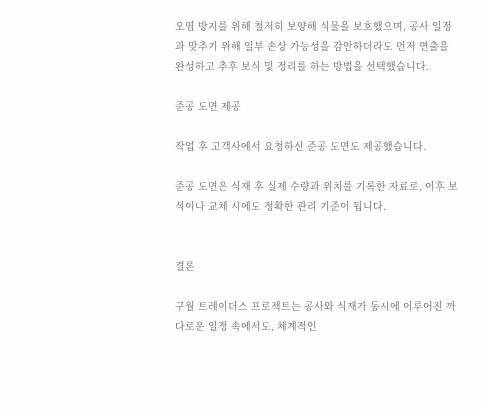오염 방지를 위해 철저히 보양해 식물을 보호했으며, 공사 일정과 맞추기 위해 일부 손상 가능성을 감안하더라도 먼저 연출을 완성하고 추후 보식 및 정리를 하는 방법을 선택했습니다.

준공 도면 제공

작업 후 고객사에서 요청하신 준공 도면도 제공했습니다.

준공 도면은 식재 후 실제 수량과 위치를 기록한 자료로, 이후 보식이나 교체 시에도 정확한 관리 기준이 됩니다.


결론

구월 트레이더스 프로젝트는 공사와 식재가 동시에 이루어진 까다로운 일정 속에서도, 체계적인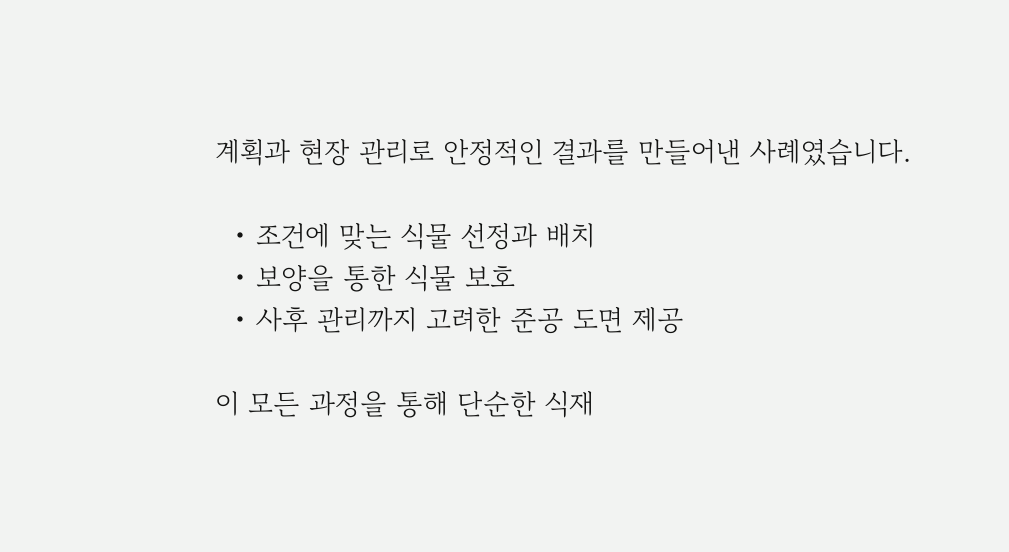계획과 현장 관리로 안정적인 결과를 만들어낸 사례였습니다.

  • 조건에 맞는 식물 선정과 배치
  • 보양을 통한 식물 보호
  • 사후 관리까지 고려한 준공 도면 제공

이 모든 과정을 통해 단순한 식재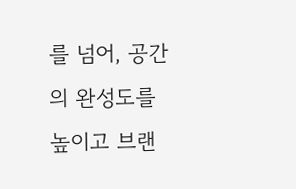를 넘어, 공간의 완성도를 높이고 브랜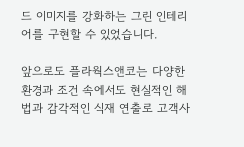드 이미지를 강화하는 그린 인테리어를 구현할 수 있었습니다.

앞으로도 플라웍스앤코는 다양한 환경과 조건 속에서도 현실적인 해법과 감각적인 식재 연출로 고객사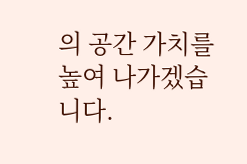의 공간 가치를 높여 나가겠습니다.